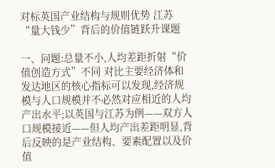对标英国产业结构与规则优势 江苏“量大钱少”背后的价值链跃升课题

一、问题:总量不小,人均差距折射“价值创造方式”不同 对比主要经济体和发达地区的核心指标可以发现,经济规模与人口规模并不必然对应相近的人均产出水平;以英国与江苏为例——双方人口规模接近——但人均产出差距明显,背后反映的是产业结构、要素配置以及价值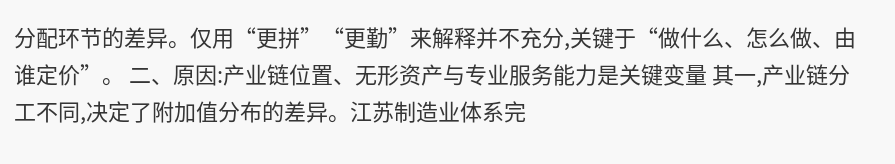分配环节的差异。仅用“更拼”“更勤”来解释并不充分,关键于“做什么、怎么做、由谁定价”。 二、原因:产业链位置、无形资产与专业服务能力是关键变量 其一,产业链分工不同,决定了附加值分布的差异。江苏制造业体系完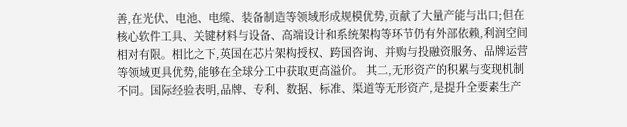善,在光伏、电池、电缆、装备制造等领域形成规模优势,贡献了大量产能与出口;但在核心软件工具、关键材料与设备、高端设计和系统架构等环节仍有外部依赖,利润空间相对有限。相比之下,英国在芯片架构授权、跨国咨询、并购与投融资服务、品牌运营等领域更具优势,能够在全球分工中获取更高溢价。 其二,无形资产的积累与变现机制不同。国际经验表明,品牌、专利、数据、标准、渠道等无形资产,是提升全要素生产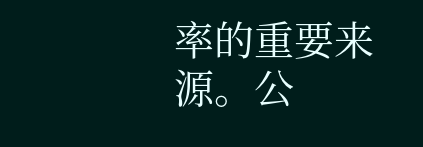率的重要来源。公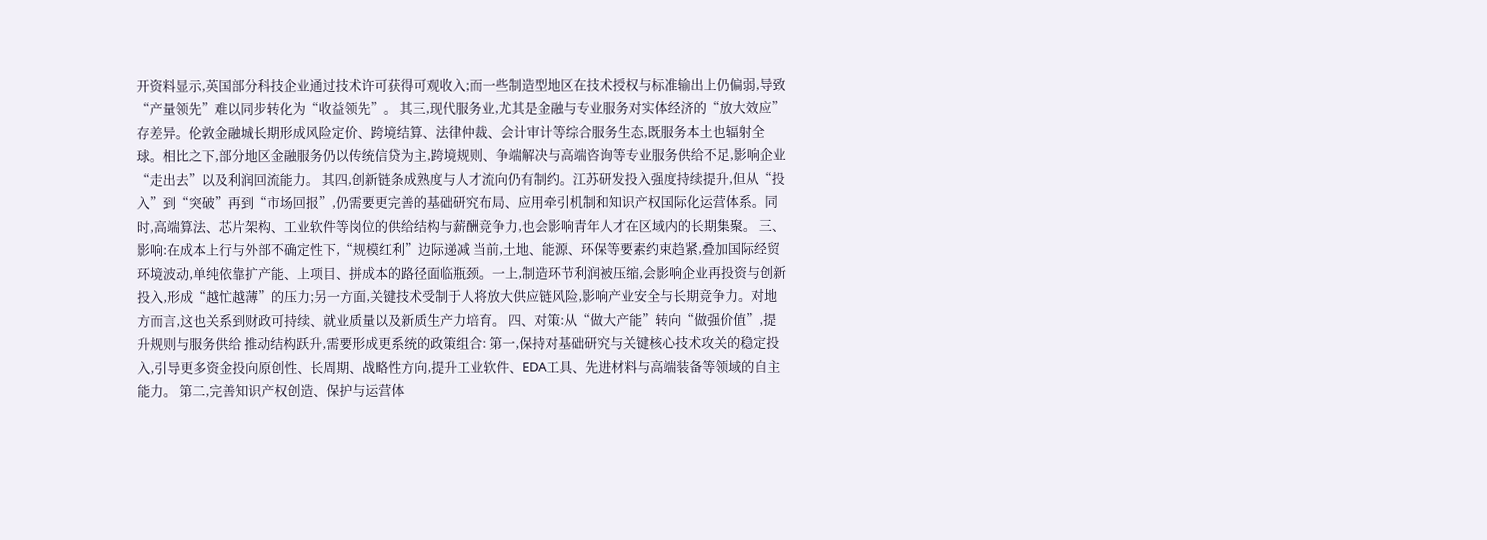开资料显示,英国部分科技企业通过技术许可获得可观收入;而一些制造型地区在技术授权与标准输出上仍偏弱,导致“产量领先”难以同步转化为“收益领先”。 其三,现代服务业,尤其是金融与专业服务对实体经济的“放大效应”存差异。伦敦金融城长期形成风险定价、跨境结算、法律仲裁、会计审计等综合服务生态,既服务本土也辐射全球。相比之下,部分地区金融服务仍以传统信贷为主,跨境规则、争端解决与高端咨询等专业服务供给不足,影响企业“走出去”以及利润回流能力。 其四,创新链条成熟度与人才流向仍有制约。江苏研发投入强度持续提升,但从“投入”到“突破”再到“市场回报”,仍需要更完善的基础研究布局、应用牵引机制和知识产权国际化运营体系。同时,高端算法、芯片架构、工业软件等岗位的供给结构与薪酬竞争力,也会影响青年人才在区域内的长期集聚。 三、影响:在成本上行与外部不确定性下,“规模红利”边际递减 当前,土地、能源、环保等要素约束趋紧,叠加国际经贸环境波动,单纯依靠扩产能、上项目、拼成本的路径面临瓶颈。一上,制造环节利润被压缩,会影响企业再投资与创新投入,形成“越忙越薄”的压力;另一方面,关键技术受制于人将放大供应链风险,影响产业安全与长期竞争力。对地方而言,这也关系到财政可持续、就业质量以及新质生产力培育。 四、对策:从“做大产能”转向“做强价值”,提升规则与服务供给 推动结构跃升,需要形成更系统的政策组合: 第一,保持对基础研究与关键核心技术攻关的稳定投入,引导更多资金投向原创性、长周期、战略性方向,提升工业软件、EDA工具、先进材料与高端装备等领域的自主能力。 第二,完善知识产权创造、保护与运营体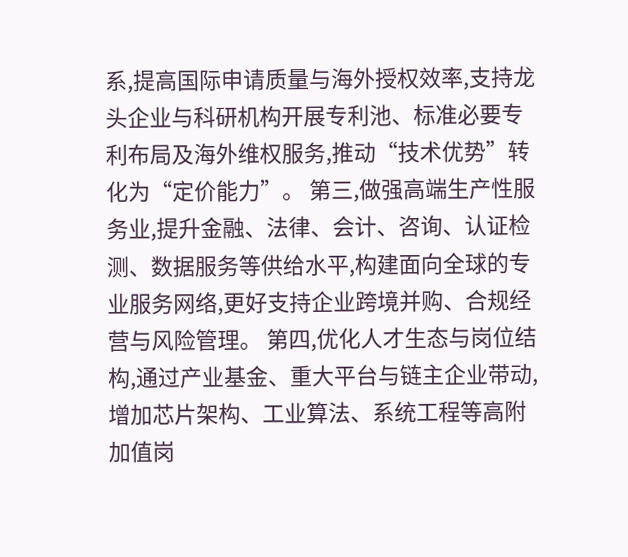系,提高国际申请质量与海外授权效率,支持龙头企业与科研机构开展专利池、标准必要专利布局及海外维权服务,推动“技术优势”转化为“定价能力”。 第三,做强高端生产性服务业,提升金融、法律、会计、咨询、认证检测、数据服务等供给水平,构建面向全球的专业服务网络,更好支持企业跨境并购、合规经营与风险管理。 第四,优化人才生态与岗位结构,通过产业基金、重大平台与链主企业带动,增加芯片架构、工业算法、系统工程等高附加值岗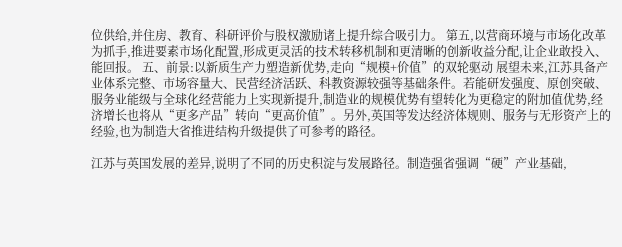位供给,并住房、教育、科研评价与股权激励诸上提升综合吸引力。 第五,以营商环境与市场化改革为抓手,推进要素市场化配置,形成更灵活的技术转移机制和更清晰的创新收益分配,让企业敢投入、能回报。 五、前景:以新质生产力塑造新优势,走向“规模+价值”的双轮驱动 展望未来,江苏具备产业体系完整、市场容量大、民营经济活跃、科教资源较强等基础条件。若能研发强度、原创突破、服务业能级与全球化经营能力上实现新提升,制造业的规模优势有望转化为更稳定的附加值优势,经济增长也将从“更多产品”转向“更高价值”。另外,英国等发达经济体规则、服务与无形资产上的经验,也为制造大省推进结构升级提供了可参考的路径。

江苏与英国发展的差异,说明了不同的历史积淀与发展路径。制造强省强调“硬”产业基础,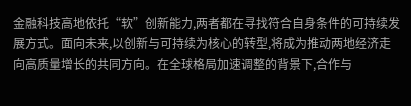金融科技高地依托“软”创新能力,两者都在寻找符合自身条件的可持续发展方式。面向未来,以创新与可持续为核心的转型,将成为推动两地经济走向高质量增长的共同方向。在全球格局加速调整的背景下,合作与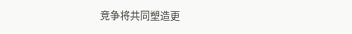竞争将共同塑造更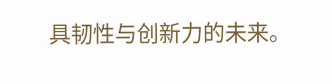具韧性与创新力的未来。